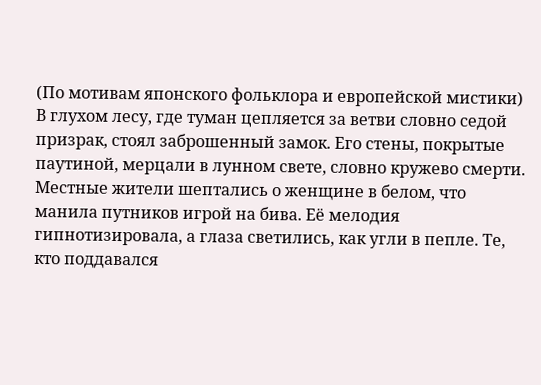(По мотивам японского фольклора и европейской мистики) В глухом лесу, где туман цепляется за ветви словно седой призрак, стоял заброшенный замок. Его стены, покрытые паутиной, мерцали в лунном свете, словно кружево смерти. Местные жители шептались о женщине в белом, что манила путников игрой на бива. Её мелодия гипнотизировала, а глаза светились, как угли в пепле. Те, кто поддавался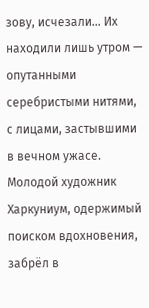зову, исчезали… Их находили лишь утром — опутанными серебристыми нитями, с лицами, застывшими в вечном ужасе. Молодой художник Харкуниум, одержимый поиском вдохновения, забрёл в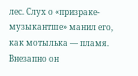лес. Слух о «призраке-музыкантше» манил его, как мотылька — пламя. Внезапно он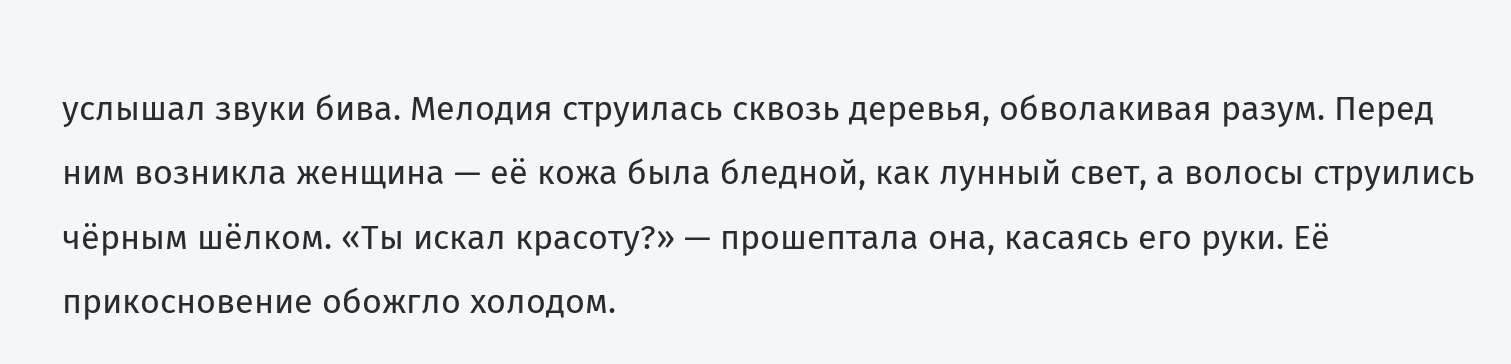услышал звуки бива. Мелодия струилась сквозь деревья, обволакивая разум. Перед ним возникла женщина — её кожа была бледной, как лунный свет, а волосы струились чёрным шёлком. «Ты искал красоту?» — прошептала она, касаясь его руки. Её прикосновение обожгло холодом.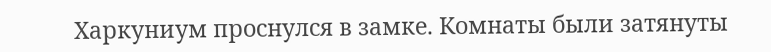Харкуниум проснулся в замке. Комнаты были затянуты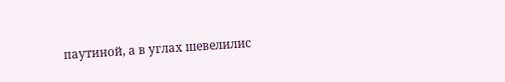паутиной, а в углах шевелилис